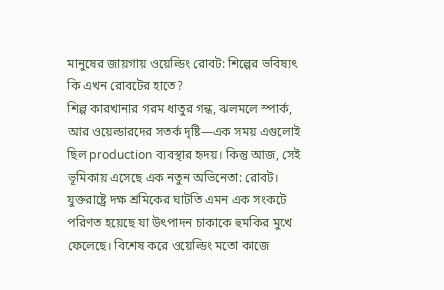মানুষের জায়গায় ওয়েল্ডিং রোবট: শিল্পের ভবিষ্যৎ কি এখন রোবটের হাতে?
শিল্প কারখানার গরম ধাতুর গন্ধ, ঝলমলে স্পার্ক, আর ওয়েল্ডারদের সতর্ক দৃষ্টি—এক সময় এগুলোই ছিল production ব্যবস্থার হৃদয়। কিন্তু আজ, সেই ভূমিকায় এসেছে এক নতুন অভিনেতা: রোবট। যুক্তরাষ্ট্রে দক্ষ শ্রমিকের ঘাটতি এমন এক সংকটে পরিণত হয়েছে যা উৎপাদন চাকাকে হুমকির মুখে ফেলেছে। বিশেষ করে ওয়েল্ডিং মতো কাজে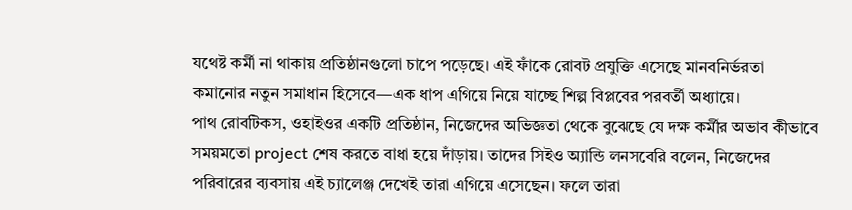যথেষ্ট কর্মী না থাকায় প্রতিষ্ঠানগুলো চাপে পড়েছে। এই ফাঁকে রোবট প্রযুক্তি এসেছে মানবনির্ভরতা কমানোর নতুন সমাধান হিসেবে—এক ধাপ এগিয়ে নিয়ে যাচ্ছে শিল্প বিপ্লবের পরবর্তী অধ্যায়ে।
পাথ রোবটিকস, ওহাইওর একটি প্রতিষ্ঠান, নিজেদের অভিজ্ঞতা থেকে বুঝেছে যে দক্ষ কর্মীর অভাব কীভাবে সময়মতো project শেষ করতে বাধা হয়ে দাঁড়ায়। তাদের সিইও অ্যান্ডি লনসবেরি বলেন, নিজেদের পরিবারের ব্যবসায় এই চ্যালেঞ্জ দেখেই তারা এগিয়ে এসেছেন। ফলে তারা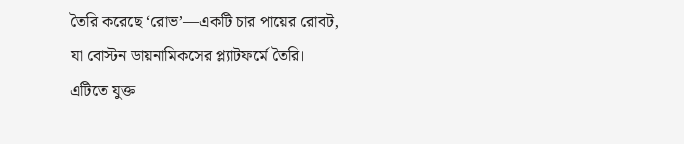তৈরি করেছে ‘রোভ’—একটি চার পায়ের রোবট, যা বোস্টন ডায়নামিকসের প্ল্যাটফর্মে তৈরি। এটিতে যুক্ত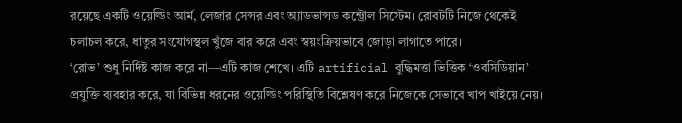রয়েছে একটি ওয়েল্ডিং আর্ম, লেজার সেন্সর এবং অ্যাডভান্সড কন্ট্রোল সিস্টেম। রোবটটি নিজে থেকেই চলাচল করে, ধাতুর সংযোগস্থল খুঁজে বার করে এবং স্বয়ংক্রিয়ভাবে জোড়া লাগাতে পারে।
‘রোভ’ শুধু নির্দিষ্ট কাজ করে না—এটি কাজ শেখে। এটি artificial বুদ্ধিমত্তা ভিত্তিক ‘ওবসিডিয়ান’ প্রযুক্তি ব্যবহার করে, যা বিভিন্ন ধরনের ওয়েল্ডিং পরিস্থিতি বিশ্লেষণ করে নিজেকে সেভাবে খাপ খাইয়ে নেয়।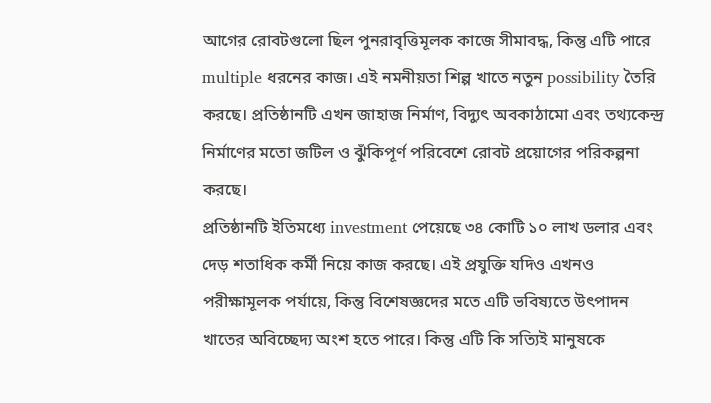আগের রোবটগুলো ছিল পুনরাবৃত্তিমূলক কাজে সীমাবদ্ধ, কিন্তু এটি পারে multiple ধরনের কাজ। এই নমনীয়তা শিল্প খাতে নতুন possibility তৈরি করছে। প্রতিষ্ঠানটি এখন জাহাজ নির্মাণ, বিদ্যুৎ অবকাঠামো এবং তথ্যকেন্দ্র নির্মাণের মতো জটিল ও ঝুঁকিপূর্ণ পরিবেশে রোবট প্রয়োগের পরিকল্পনা করছে।
প্রতিষ্ঠানটি ইতিমধ্যে investment পেয়েছে ৩৪ কোটি ১০ লাখ ডলার এবং দেড় শতাধিক কর্মী নিয়ে কাজ করছে। এই প্রযুক্তি যদিও এখনও পরীক্ষামূলক পর্যায়ে, কিন্তু বিশেষজ্ঞদের মতে এটি ভবিষ্যতে উৎপাদন খাতের অবিচ্ছেদ্য অংশ হতে পারে। কিন্তু এটি কি সত্যিই মানুষকে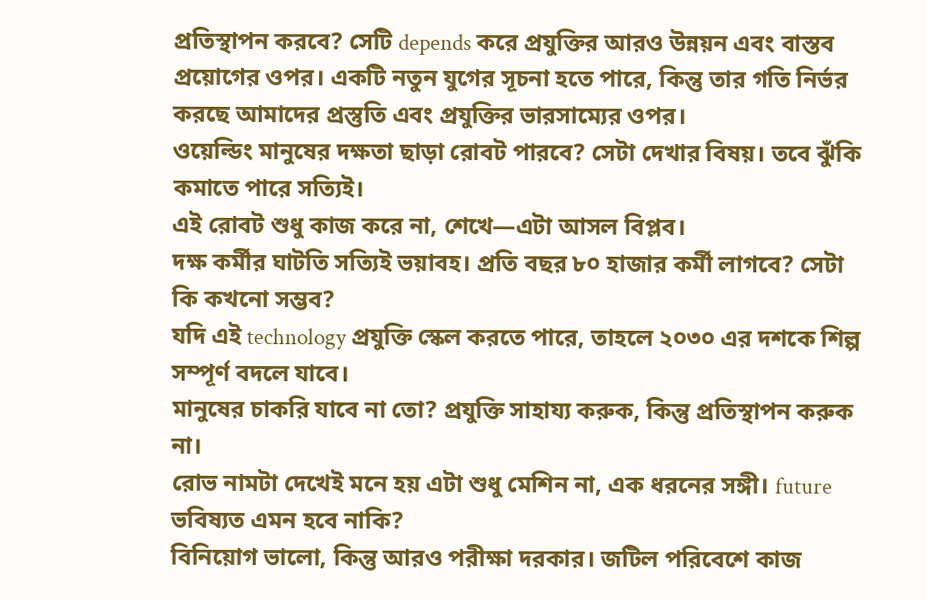প্রতিস্থাপন করবে? সেটি depends করে প্রযুক্তির আরও উন্নয়ন এবং বাস্তব প্রয়োগের ওপর। একটি নতুন যুগের সূচনা হতে পারে, কিন্তু তার গতি নির্ভর করছে আমাদের প্রস্তুতি এবং প্রযুক্তির ভারসাম্যের ওপর।
ওয়েল্ডিং মানুষের দক্ষতা ছাড়া রোবট পারবে? সেটা দেখার বিষয়। তবে ঝুঁকি কমাতে পারে সত্যিই।
এই রোবট শুধু কাজ করে না, শেখে—এটা আসল বিপ্লব।
দক্ষ কর্মীর ঘাটতি সত্যিই ভয়াবহ। প্রতি বছর ৮০ হাজার কর্মী লাগবে? সেটা কি কখনো সম্ভব?
যদি এই technology প্রযুক্তি স্কেল করতে পারে, তাহলে ২০৩০ এর দশকে শিল্প সম্পূর্ণ বদলে যাবে।
মানুষের চাকরি যাবে না তো? প্রযুক্তি সাহায্য করুক, কিন্তু প্রতিস্থাপন করুক না।
রোভ নামটা দেখেই মনে হয় এটা শুধু মেশিন না, এক ধরনের সঙ্গী। future ভবিষ্যত এমন হবে নাকি?
বিনিয়োগ ভালো, কিন্তু আরও পরীক্ষা দরকার। জটিল পরিবেশে কাজ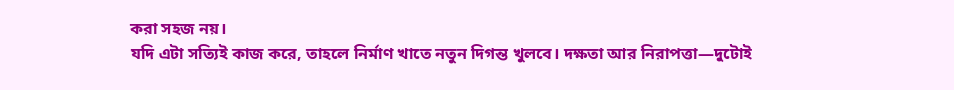করা সহজ নয়।
যদি এটা সত্যিই কাজ করে, তাহলে নির্মাণ খাতে নতুন দিগন্ত খুলবে। দক্ষতা আর নিরাপত্তা—দুটোই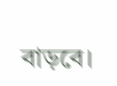বাড়বে।